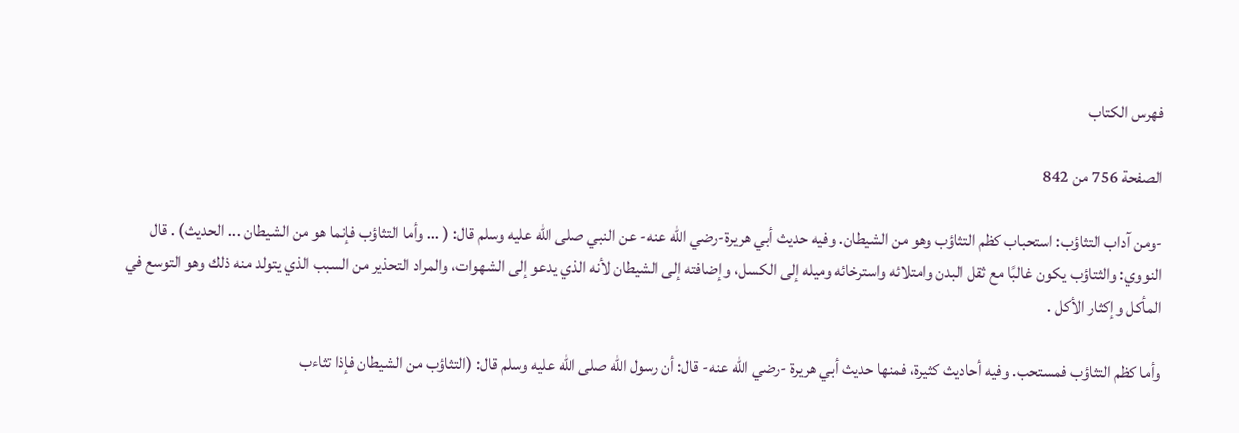فهرس الكتاب

الصفحة 756 من 842

-ومن آداب التثاؤب: استحباب كظم التثاؤب وهو من الشيطان. وفيه حديث أبي هريرة-رضي الله عنه- عن النبي صلى الله عليه وسلم قال: ( ... وأما التثاؤب فإنما هو من الشيطان ... الحديث) . قال النووي: والثتاؤب يكون غالبًا مع ثقل البدن وامتلائه واسترخائه وميله إلى الكسل، وإضافته إلى الشيطان لأنه الذي يدعو إلى الشهوات، والمراد التحذير من السبب الذي يتولد منه ذلك وهو التوسع في المأكل وإكثار الأكل .

وأما كظم التثاؤب فمستحب. وفيه أحاديث كثيرة، فمنها حديث أبي هريرة -رضي الله عنه- قال: أن رسول الله صلى الله عليه وسلم قال: (التثاؤب من الشيطان فإذا تثاءب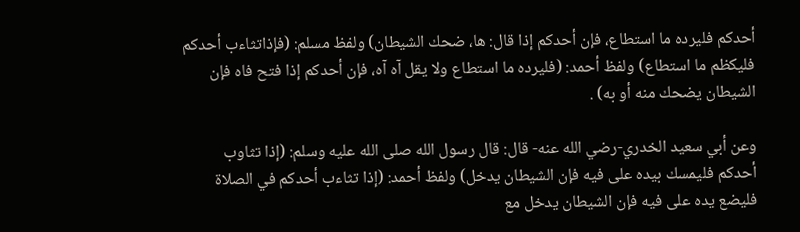أحدكم فليرده ما استطاع، فإن أحدكم إذا قال: ها، ضحك الشيطان) ولفظ مسلم: (فإذاتثاءب أحدكم فليكظم ما استطاع) ولفظ أحمد: (فليرده ما استطاع ولا يقل آه آه، فإن أحدكم إذا فتح فاه فإن الشيطان يضحك منه أو به) .

وعن أبي سعيد الخدري-رضي الله عنه- قال: قال رسول الله صلى الله عليه وسلم: (إذا تثاوب أحدكم فليمسك بيده على فيه فإن الشيطان يدخل) ولفظ أحمد: (إذا تثاءب أحدكم في الصلاة فليضع يده على فيه فإن الشيطان يدخل مع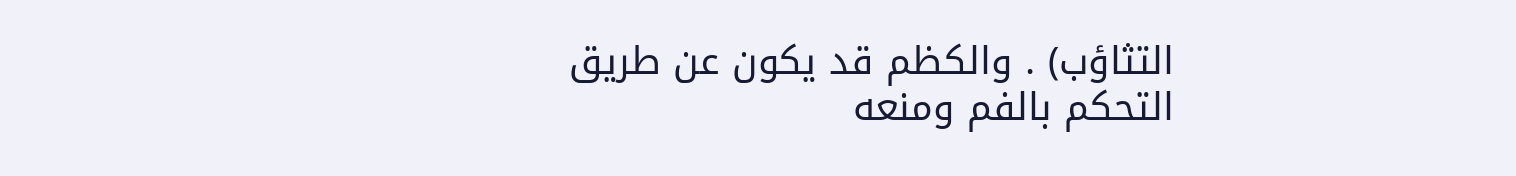التثاؤب) . والكظم قد يكون عن طريق التحكم بالفم ومنعه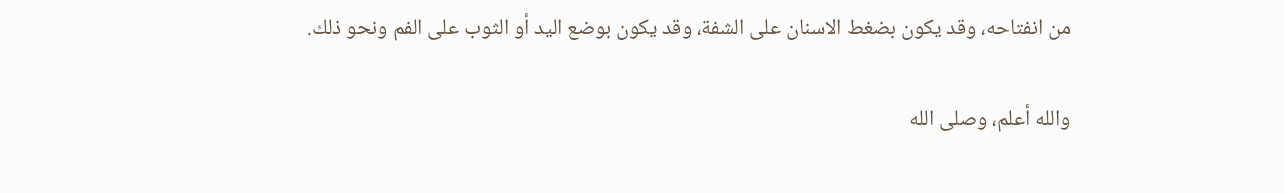من انفتاحه، وقد يكون بضغط الاسنان على الشفة، وقد يكون بوضع اليد أو الثوب على الفم ونحو ذلك.

والله أعلم، وصلى الله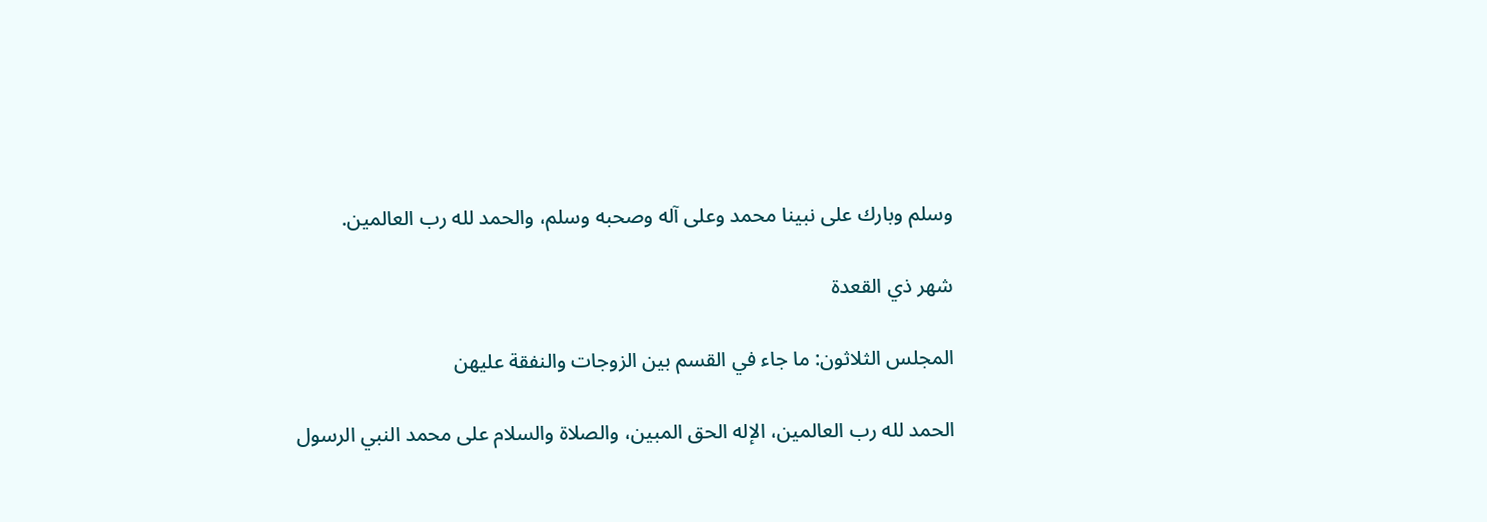وسلم وبارك على نبينا محمد وعلى آله وصحبه وسلم، والحمد لله رب العالمين.

شهر ذي القعدة

المجلس الثلاثون: ما جاء في القسم بين الزوجات والنفقة عليهن

الحمد لله رب العالمين، الإله الحق المبين، والصلاة والسلام على محمد النبي الرسول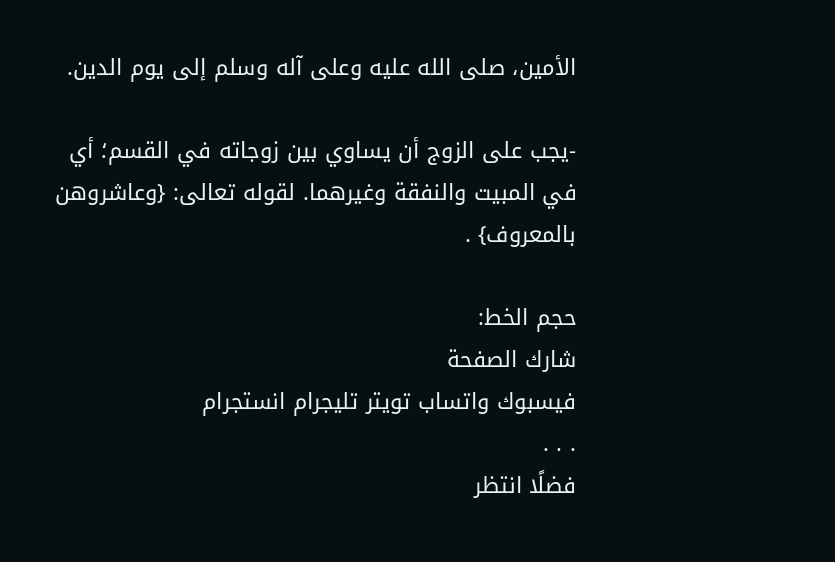الأمين، صلى الله عليه وعلى آله وسلم إلى يوم الدين.

-يجب على الزوج أن يساوي بين زوجاته في القسم؛ أي في المبيت والنفقة وغيرهما. لقوله تعالى: {وعاشروهن بالمعروف} .

حجم الخط:
شارك الصفحة
فيسبوك واتساب تويتر تليجرام انستجرام
. . .
فضلًا انتظر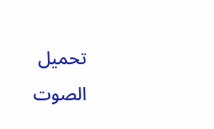تحميل الصوت